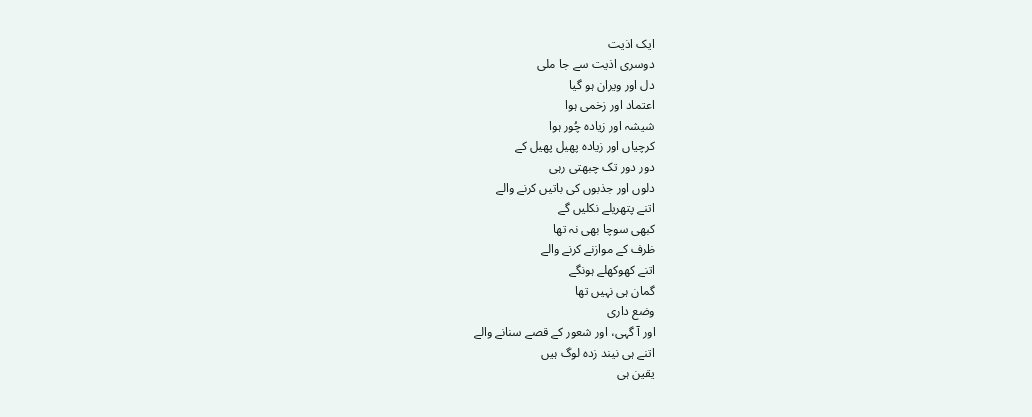ایک اذیت
دوسری اذیت سے جا ملی
دل اور ویران ہو گیا
اعتماد اور زخمی ہوا
شیشہ اور زیادہ چُور ہوا
کرچیاں اور زیادہ پھیل پھیل کے
دور دور تک چبھتی رہی
دلوں اور جذبوں کی باتیں کرنے والے
اتنے پتھریلے نکلیں گے
کبھی سوچا بھی نہ تھا
ظرف کے موازنے کرنے والے
اتنے کھوکھلے ہونگے
گمان ہی نہیں تھا
وضع داری
اور آ گہی، اور شعور کے قصے سنانے والے
اتنے ہی نیند زدہ لوگ ہیں
یقین ہی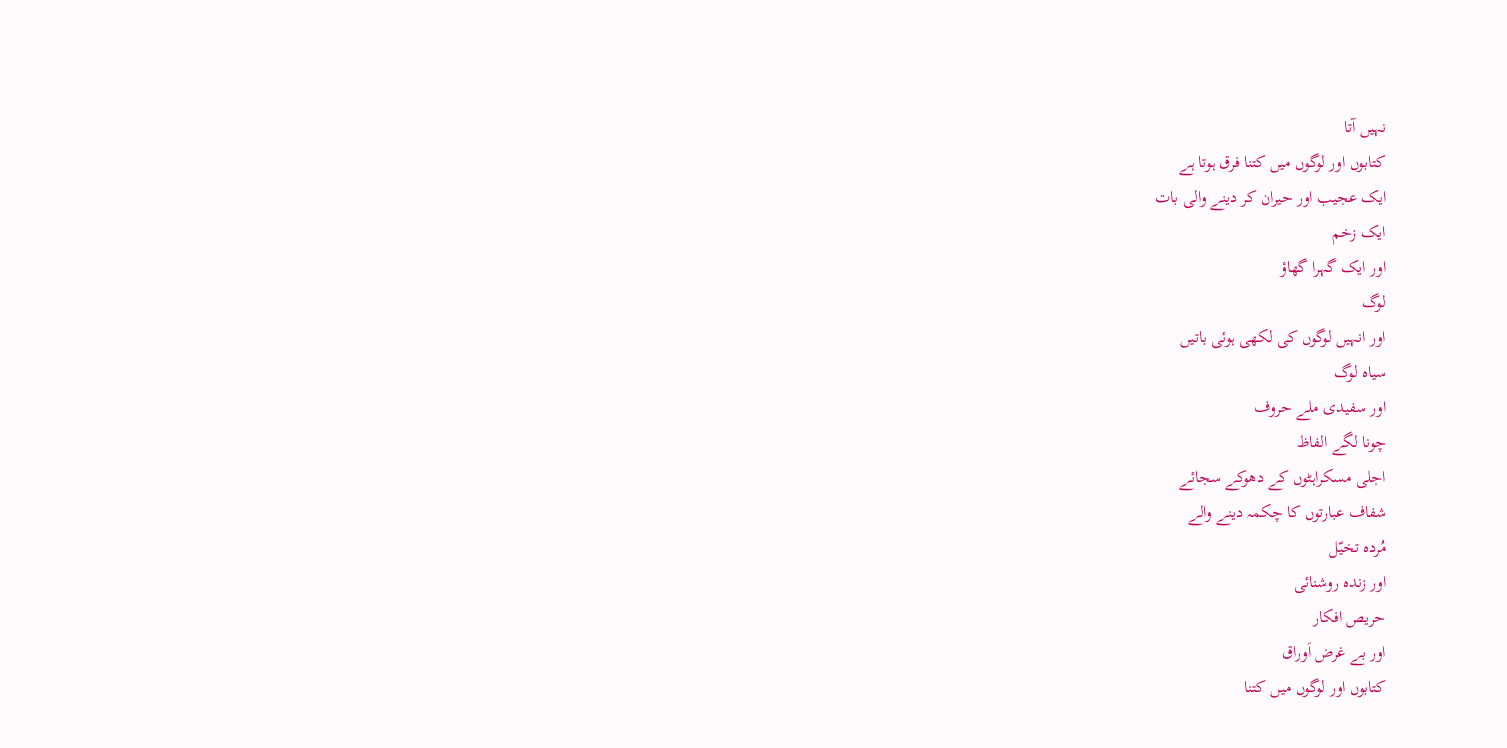نہیں آتا
کتابوں اور لوگوں میں کتنا فرق ہوتا ہے
ایک عجیب اور حیران کر دینے والی بات
ایک زخم
اور ایک گہرا گھاؤ
لوگ
اور انہیں لوگوں کی لکھی ہوئی باتیں
سیاہ لوگ
اور سفیدی ملے حروف
چونا لگے الفاظ
اجلی مسکراہٹوں کے دھوکے سجائے
شفاف عبارتوں کا چکمہ دینے والے
مُردہ تخیّل
اور زندہ روشنائی
حریص افکار
اور بے غرض اَوراق
کتابوں اور لوگوں میں کتنا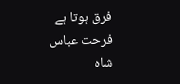فرق ہوتا ہے
فرحت عباس شاہ